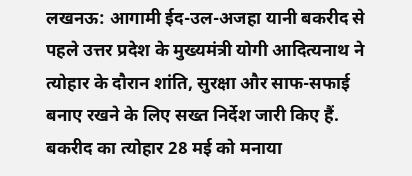लखनऊ: आगामी ईद-उल-अजहा यानी बकरीद से पहले उत्तर प्रदेश के मुख्यमंत्री योगी आदित्यनाथ ने त्योहार के दौरान शांति, सुरक्षा और साफ-सफाई बनाए रखने के लिए सख्त निर्देश जारी किए हैं. बकरीद का त्योहार 28 मई को मनाया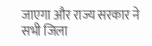जाएगा और राज्य सरकार ने सभी जिला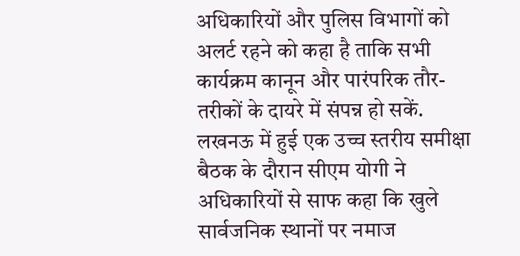अधिकारियों और पुलिस विभागों को अलर्ट रहने को कहा है ताकि सभी कार्यक्रम कानून और पारंपरिक तौर-तरीकों के दायरे में संपन्न हो सकें.
लखनऊ में हुई एक उच्च स्तरीय समीक्षा बैठक के दौरान सीएम योगी ने अधिकारियों से साफ कहा कि खुले सार्वजनिक स्थानों पर नमाज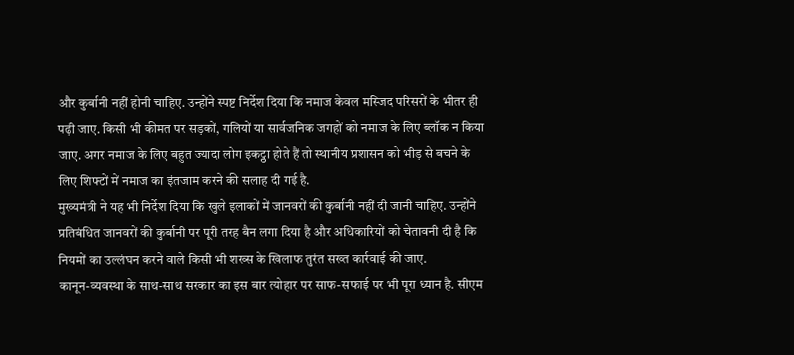और कुर्बानी नहीं होनी चाहिए. उन्होंने स्पष्ट निर्देश दिया कि नमाज केवल मस्जिद परिसरों के भीतर ही पढ़ी जाए. किसी भी कीमत पर सड़कों, गलियों या सार्वजनिक जगहों को नमाज के लिए ब्लॉक न किया जाए. अगर नमाज के लिए बहुत ज्यादा लोग इकट्ठा होते हैं तो स्थानीय प्रशासन को भीड़ से बचने के लिए शिफ्टों में नमाज का इंतजाम करने की सलाह दी गई है.
मुख्यमंत्री ने यह भी निर्देश दिया कि खुले इलाकों में जानवरों की कुर्बानी नहीं दी जानी चाहिए. उन्होंने प्रतिबंधित जानवरों की कुर्बानी पर पूरी तरह बैन लगा दिया है और अधिकारियों को चेतावनी दी है कि नियमों का उल्लंघन करने वाले किसी भी शख्स के खिलाफ तुरंत सख्त कार्रवाई की जाए.
कानून-व्यवस्था के साथ-साथ सरकार का इस बार त्योहार पर साफ-सफाई पर भी पूरा ध्यान है. सीएम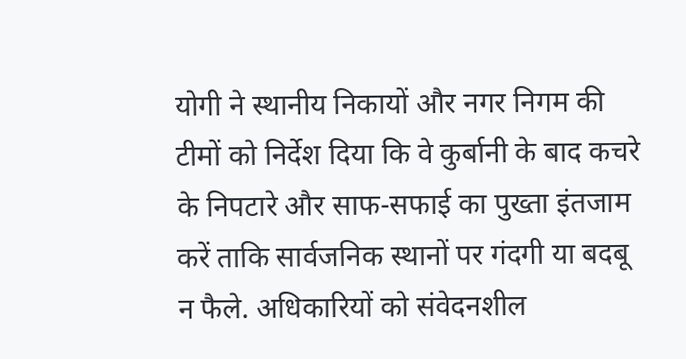योगी ने स्थानीय निकायों और नगर निगम की टीमों को निर्देश दिया कि वे कुर्बानी के बाद कचरे के निपटारे और साफ-सफाई का पुख्ता इंतजाम करें ताकि सार्वजनिक स्थानों पर गंदगी या बदबू न फैले. अधिकारियों को संवेदनशील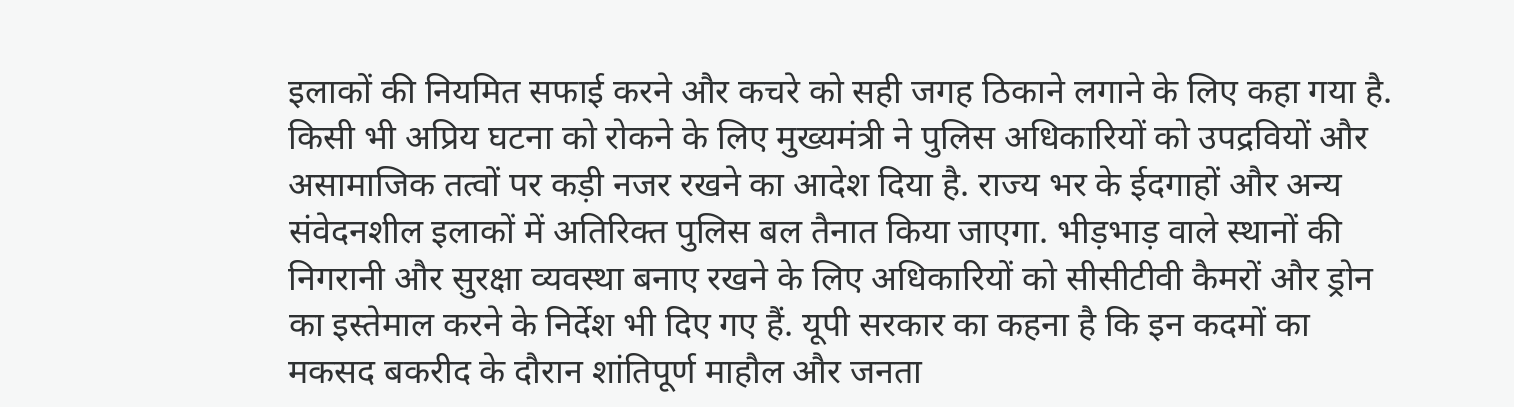इलाकों की नियमित सफाई करने और कचरे को सही जगह ठिकाने लगाने के लिए कहा गया है.
किसी भी अप्रिय घटना को रोकने के लिए मुख्यमंत्री ने पुलिस अधिकारियों को उपद्रवियों और असामाजिक तत्वों पर कड़ी नजर रखने का आदेश दिया है. राज्य भर के ईदगाहों और अन्य संवेदनशील इलाकों में अतिरिक्त पुलिस बल तैनात किया जाएगा. भीड़भाड़ वाले स्थानों की निगरानी और सुरक्षा व्यवस्था बनाए रखने के लिए अधिकारियों को सीसीटीवी कैमरों और ड्रोन का इस्तेमाल करने के निर्देश भी दिए गए हैं. यूपी सरकार का कहना है कि इन कदमों का मकसद बकरीद के दौरान शांतिपूर्ण माहौल और जनता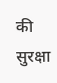की सुरक्षा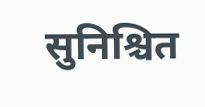सुनिश्चित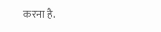करना है.